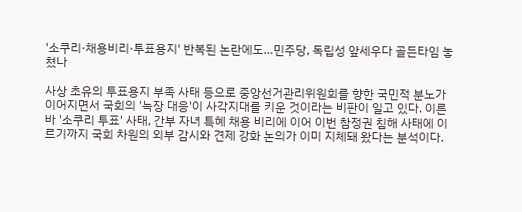'소쿠리·채용비리·투표용지' 반복된 논란에도…민주당, 독립성 앞세우다 골든타임 놓쳤나

사상 초유의 투표용지 부족 사태 등으로 중앙선거관리위원회를 향한 국민적 분노가 이어지면서 국회의 '늑장 대응'이 사각지대를 키운 것이라는 비판이 일고 있다. 이른바 '소쿠리 투표' 사태, 간부 자녀 특혜 채용 비리에 이어 이번 참정권 침해 사태에 이르기까지 국회 차원의 외부 감시와 견제 강화 논의가 이미 지체돼 왔다는 분석이다.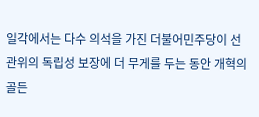일각에서는 다수 의석을 가진 더불어민주당이 선관위의 독립성 보장에 더 무게를 두는 동안 개혁의 골든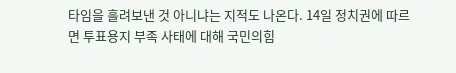타임을 흘려보낸 것 아니냐는 지적도 나온다. 14일 정치권에 따르면 투표용지 부족 사태에 대해 국민의힘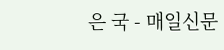은 국 - 매일신문